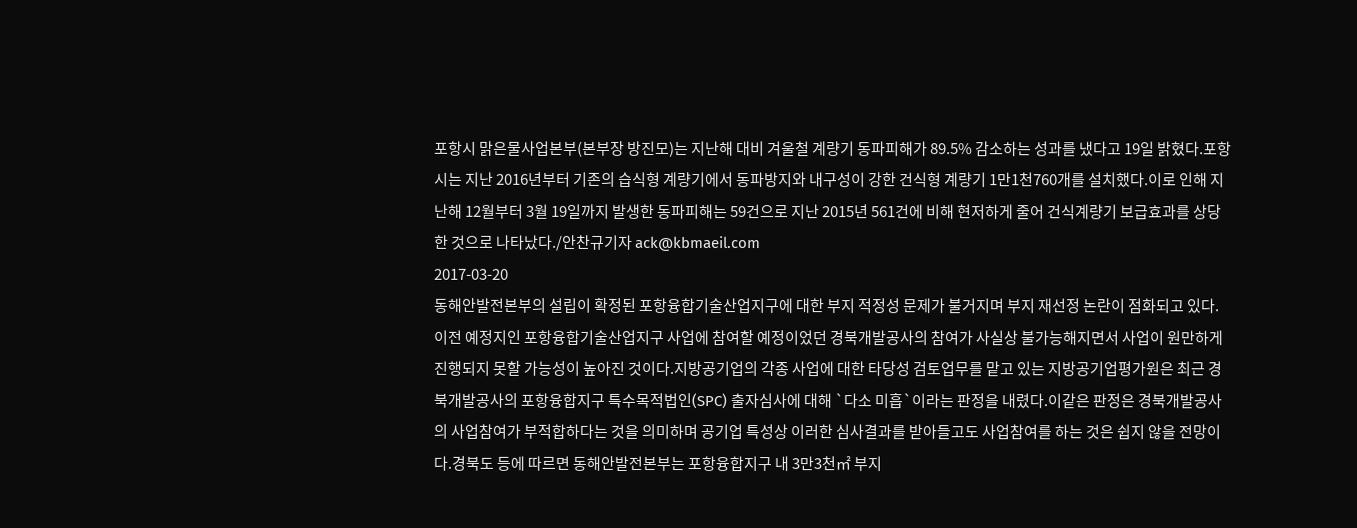포항시 맑은물사업본부(본부장 방진모)는 지난해 대비 겨울철 계량기 동파피해가 89.5% 감소하는 성과를 냈다고 19일 밝혔다.포항시는 지난 2016년부터 기존의 습식형 계량기에서 동파방지와 내구성이 강한 건식형 계량기 1만1천760개를 설치했다.이로 인해 지난해 12월부터 3월 19일까지 발생한 동파피해는 59건으로 지난 2015년 561건에 비해 현저하게 줄어 건식계량기 보급효과를 상당한 것으로 나타났다./안찬규기자 ack@kbmaeil.com
2017-03-20
동해안발전본부의 설립이 확정된 포항융합기술산업지구에 대한 부지 적정성 문제가 불거지며 부지 재선정 논란이 점화되고 있다. 이전 예정지인 포항융합기술산업지구 사업에 참여할 예정이었던 경북개발공사의 참여가 사실상 불가능해지면서 사업이 원만하게 진행되지 못할 가능성이 높아진 것이다.지방공기업의 각종 사업에 대한 타당성 검토업무를 맡고 있는 지방공기업평가원은 최근 경북개발공사의 포항융합지구 특수목적법인(SPC) 출자심사에 대해 `다소 미흡`이라는 판정을 내렸다.이같은 판정은 경북개발공사의 사업참여가 부적합하다는 것을 의미하며 공기업 특성상 이러한 심사결과를 받아들고도 사업참여를 하는 것은 쉽지 않을 전망이다.경북도 등에 따르면 동해안발전본부는 포항융합지구 내 3만3천㎡ 부지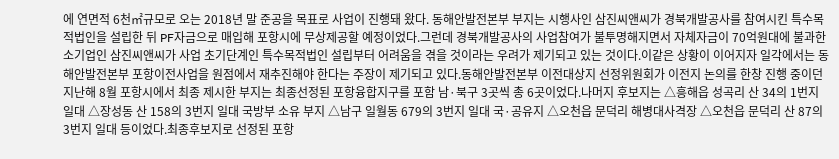에 연면적 6천㎡규모로 오는 2018년 말 준공을 목표로 사업이 진행돼 왔다. 동해안발전본부 부지는 시행사인 삼진씨앤씨가 경북개발공사를 참여시킨 특수목적법인을 설립한 뒤 PF자금으로 매입해 포항시에 무상제공할 예정이었다.그런데 경북개발공사의 사업참여가 불투명해지면서 자체자금이 70억원대에 불과한 소기업인 삼진씨앤씨가 사업 초기단계인 특수목적법인 설립부터 어려움을 겪을 것이라는 우려가 제기되고 있는 것이다.이같은 상황이 이어지자 일각에서는 동해안발전본부 포항이전사업을 원점에서 재추진해야 한다는 주장이 제기되고 있다.동해안발전본부 이전대상지 선정위원회가 이전지 논의를 한창 진행 중이던 지난해 8월 포항시에서 최종 제시한 부지는 최종선정된 포항융합지구를 포함 남·북구 3곳씩 총 6곳이었다.나머지 후보지는 △흥해읍 성곡리 산 34의 1번지 일대 △장성동 산 158의 3번지 일대 국방부 소유 부지 △남구 일월동 679의 3번지 일대 국·공유지 △오천읍 문덕리 해병대사격장 △오천읍 문덕리 산 87의 3번지 일대 등이었다.최종후보지로 선정된 포항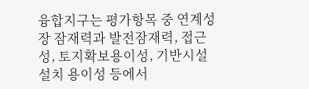융합지구는 평가항목 중 연계성장 잠재력과 발전잠재력, 접근성, 토지확보용이성, 기반시설 설치 용이성 등에서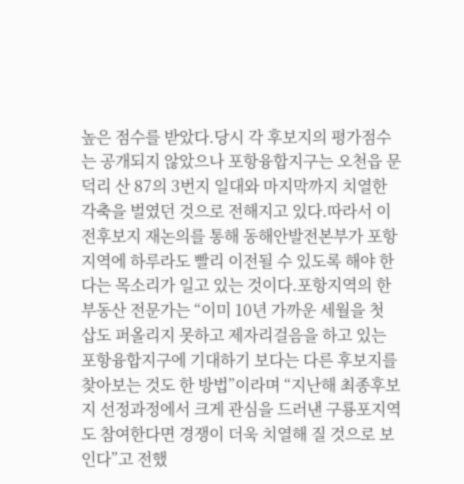높은 점수를 받았다.당시 각 후보지의 평가점수는 공개되지 않았으나 포항융합지구는 오천읍 문덕리 산 87의 3번지 일대와 마지막까지 치열한 각축을 벌였던 것으로 전해지고 있다.따라서 이전후보지 재논의를 통해 동해안발전본부가 포항지역에 하루라도 빨리 이전될 수 있도록 해야 한다는 목소리가 일고 있는 것이다.포항지역의 한 부동산 전문가는 “이미 10년 가까운 세월을 첫 삽도 퍼올리지 못하고 제자리걸음을 하고 있는 포항융합지구에 기대하기 보다는 다른 후보지를 찾아보는 것도 한 방법”이라며 “지난해 최종후보지 선정과정에서 크게 관심을 드러낸 구룡포지역도 참여한다면 경쟁이 더욱 치열해 질 것으로 보인다”고 전했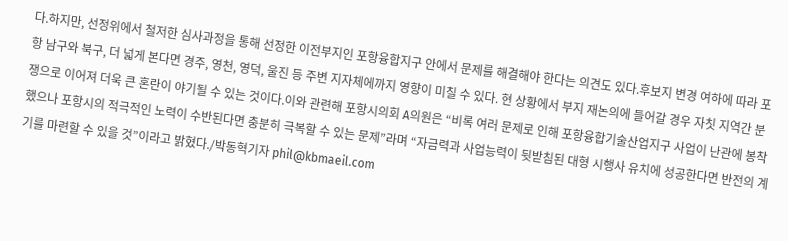다.하지만, 선정위에서 철저한 심사과정을 통해 선정한 이전부지인 포항융합지구 안에서 문제를 해결해야 한다는 의견도 있다.후보지 변경 여하에 따라 포항 남구와 북구, 더 넓게 본다면 경주, 영천, 영덕, 울진 등 주변 지자체에까지 영향이 미칠 수 있다. 현 상황에서 부지 재논의에 들어갈 경우 자칫 지역간 분쟁으로 이어져 더욱 큰 혼란이 야기될 수 있는 것이다.이와 관련해 포항시의회 A의원은 “비록 여러 문제로 인해 포항융합기술산업지구 사업이 난관에 봉착했으나 포항시의 적극적인 노력이 수반된다면 충분히 극복할 수 있는 문제”라며 “자금력과 사업능력이 뒷받침된 대형 시행사 유치에 성공한다면 반전의 계기를 마련할 수 있을 것”이라고 밝혔다./박동혁기자 phil@kbmaeil.com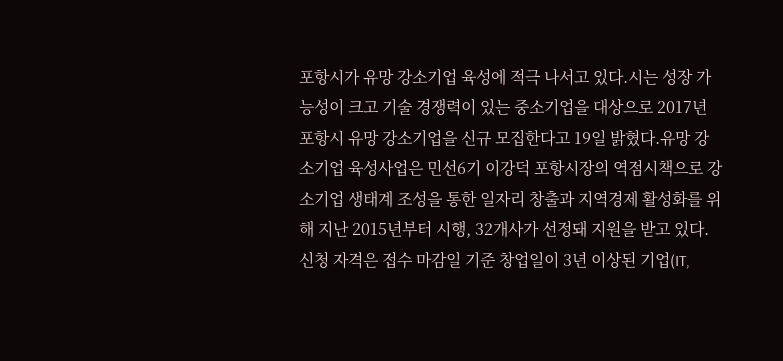포항시가 유망 강소기업 육성에 적극 나서고 있다.시는 성장 가능성이 크고 기술 경쟁력이 있는 중소기업을 대상으로 2017년 포항시 유망 강소기업을 신규 모집한다고 19일 밝혔다.유망 강소기업 육성사업은 민선6기 이강덕 포항시장의 역점시책으로 강소기업 생태계 조성을 통한 일자리 창출과 지역경제 활성화를 위해 지난 2015년부터 시행, 32개사가 선정돼 지원을 받고 있다.신청 자격은 접수 마감일 기준 창업일이 3년 이상된 기업(IT,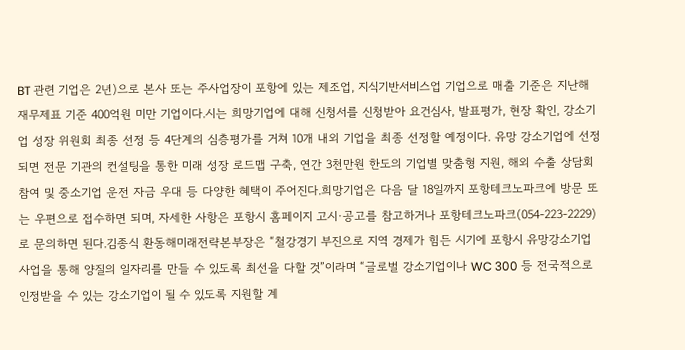BT 관련 기업은 2년)으로 본사 또는 주사업장이 포항에 있는 제조업, 지식기반서비스업 기업으로 매출 기준은 지난해 재무제표 기준 400억원 미만 기업이다.시는 희망기업에 대해 신청서를 신청받아 요건심사, 발표평가, 현장 확인, 강소기업 성장 위원회 최종 선정 등 4단계의 심층평가를 거쳐 10개 내외 기업을 최종 선정할 예정이다. 유망 강소기업에 선정되면 전문 기관의 컨설팅을 통한 미래 성장 로드맵 구축, 연간 3천만원 한도의 기업별 맞춤형 지원, 해외 수출 상담회 참여 및 중소기업 운전 자금 우대 등 다양한 혜택이 주어진다.희망기업은 다음 달 18일까지 포항테크노파크에 방문 또는 우편으로 접수하면 되며, 자세한 사항은 포항시 홈페이지 고시·공고를 참고하거나 포항테크노파크(054-223-2229)로 문의하면 된다.김종식 환동해미래전략본부장은 “철강경기 부진으로 지역 경제가 힘든 시기에 포항시 유망강소기업 사업을 통해 양질의 일자리를 만들 수 있도록 최선을 다할 것”이라며 “글로벌 강소기업이나 WC 300 등 전국적으로 인정받을 수 있는 강소기업이 될 수 있도록 지원할 계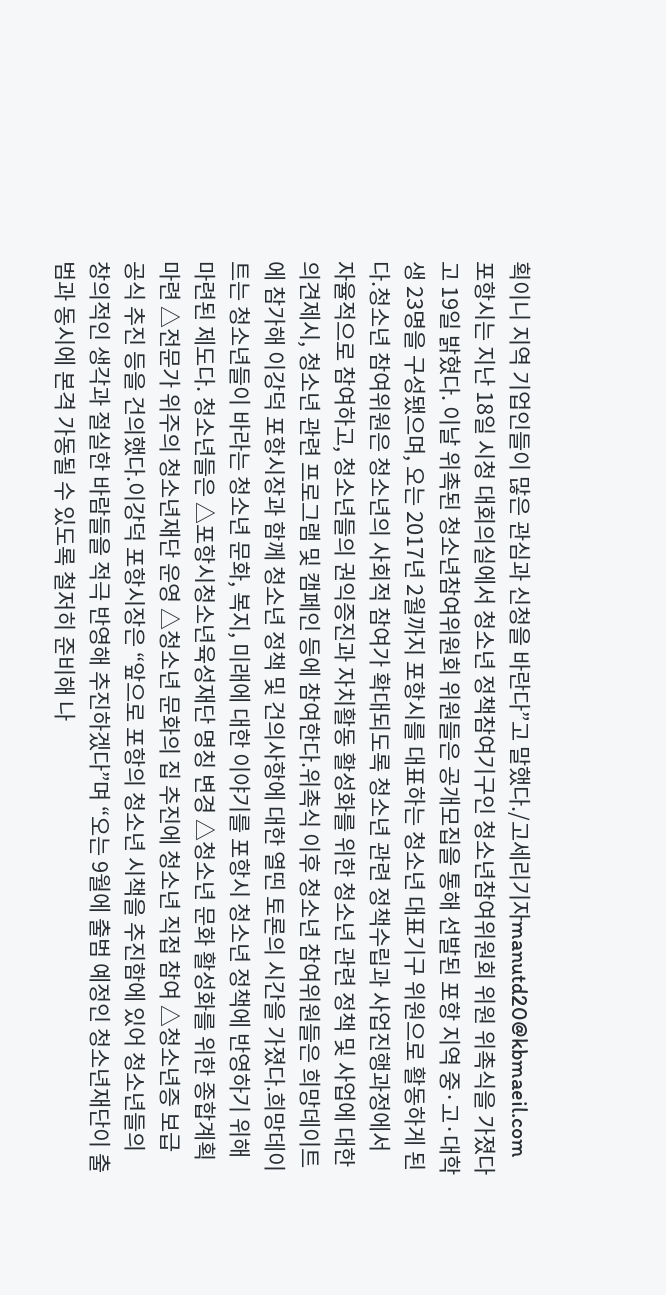획이니 지역 기업인들이 많은 관심과 신청을 바란다”고 말했다./고세리기자manutd20@kbmaeil.com
포항시는 지난 18일 시청 대회의실에서 청소년 정책참여기구인 청소년참여위원회 위원 위촉식을 가졌다고 19일 밝혔다. 이날 위촉된 청소년참여위원회 위원들은 공개모집을 통해 선발된 포항 지역 중·고·대학생 23명을 구성됐으며, 오는 2017년 2월까지 포항시를 대표하는 청소년 대표기구 위원으로 활동하게 된다.청소년 참여위원은 청소년의 사회적 참여가 확대되도록 청소년 관련 정책수립과 사업진행과정에서 자율적으로 참여하고, 청소년들의 권익증진과 자치활동 활성화를 위한 청소년 관련 정책 및 사업에 대한 의견제시, 청소년 관련 프로그램 및 캠페인 등에 참여한다.위촉식 이후 청소년 참여위원들은 희망데이트에 참가해 이강덕 포항시장과 함께 청소년 정책 및 건의사항에 대한 열띤 토론의 시간을 가졌다.희망데이트는 청소년들이 바라는 청소년 문화, 복지, 미래에 대한 이야기를 포항시 청소년 정책에 반영하기 위해 마련된 제도다. 청소년들은 △포항시청소년육성재단 명칭 변경 △청소년 문화 활성화를 위한 종합계획 마련 △전문가 위주의 청소년재단 운영 △청소년 문화의 집 추진에 청소년 직접 참여 △청소년증 보급 공식 추진 등을 건의했다.이강덕 포항시장은 “앞으로 포항의 청소년 시책을 추진함에 있어 청소년들의 창의적인 생각과 절실한 바람들을 적극 반영해 추진하겠다”며 “오는 9월에 출범 예정인 청소년재단이 출범과 동시에 본격 가동될 수 있도록 철저히 준비해 나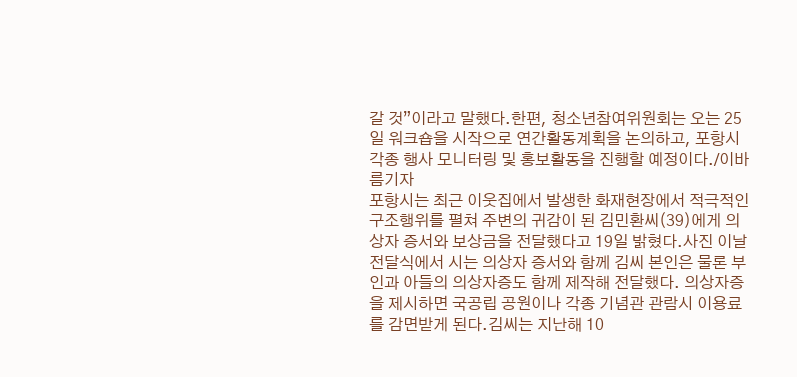갈 것”이라고 말했다.한편, 청소년참여위원회는 오는 25일 워크숍을 시작으로 연간활동계획을 논의하고, 포항시 각종 행사 모니터링 및 홍보활동을 진행할 예정이다./이바름기자
포항시는 최근 이웃집에서 발생한 화재현장에서 적극적인 구조행위를 펼쳐 주변의 귀감이 된 김민환씨(39)에게 의상자 증서와 보상금을 전달했다고 19일 밝혔다.사진 이날 전달식에서 시는 의상자 증서와 함께 김씨 본인은 물론 부인과 아들의 의상자증도 함께 제작해 전달했다. 의상자증을 제시하면 국공립 공원이나 각종 기념관 관람시 이용료를 감면받게 된다.김씨는 지난해 10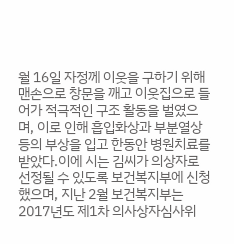월 16일 자정께 이웃을 구하기 위해 맨손으로 창문을 깨고 이웃집으로 들어가 적극적인 구조 활동을 벌였으며, 이로 인해 흡입화상과 부분열상 등의 부상을 입고 한동안 병원치료를 받았다.이에 시는 김씨가 의상자로 선정될 수 있도록 보건복지부에 신청했으며, 지난 2월 보건복지부는 2017년도 제1차 의사상자심사위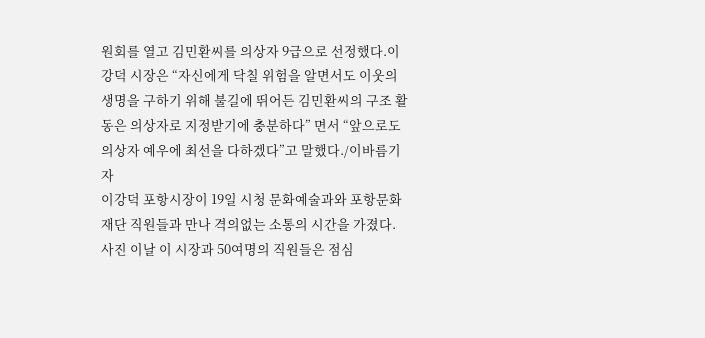원회를 열고 김민환씨를 의상자 9급으로 선정했다.이강덕 시장은 “자신에게 닥칠 위험을 알면서도 이웃의 생명을 구하기 위해 불길에 뛰어든 김민환씨의 구조 활동은 의상자로 지정받기에 충분하다” 면서 “앞으로도 의상자 예우에 최선을 다하겠다”고 말했다./이바름기자
이강덕 포항시장이 19일 시청 문화예술과와 포항문화재단 직원들과 만나 격의없는 소통의 시간을 가졌다. 사진 이날 이 시장과 50여명의 직원들은 점심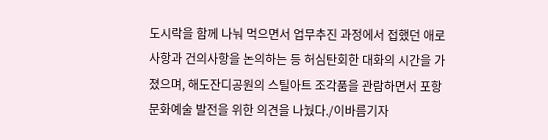도시락을 함께 나눠 먹으면서 업무추진 과정에서 접했던 애로사항과 건의사항을 논의하는 등 허심탄회한 대화의 시간을 가졌으며, 해도잔디공원의 스틸아트 조각품을 관람하면서 포항 문화예술 발전을 위한 의견을 나눴다./이바름기자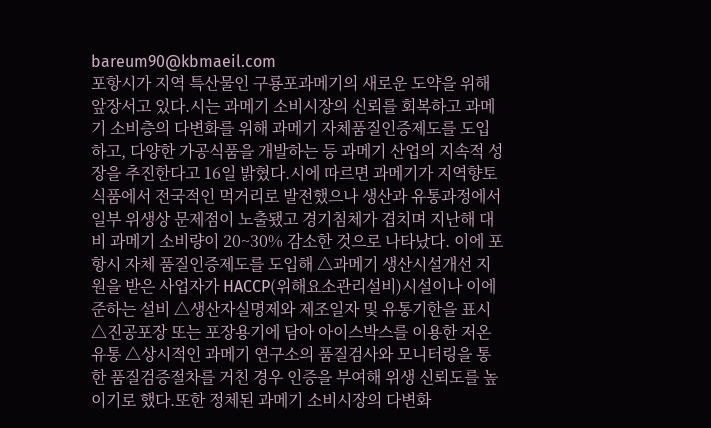bareum90@kbmaeil.com
포항시가 지역 특산물인 구룡포과메기의 새로운 도약을 위해 앞장서고 있다.시는 과메기 소비시장의 신뢰를 회복하고 과메기 소비층의 다변화를 위해 과메기 자체품질인증제도를 도입하고, 다양한 가공식품을 개발하는 등 과메기 산업의 지속적 성장을 추진한다고 16일 밝혔다.시에 따르면 과메기가 지역향토식품에서 전국적인 먹거리로 발전했으나 생산과 유통과정에서 일부 위생상 문제점이 노출됐고 경기침체가 겹치며 지난해 대비 과메기 소비량이 20~30% 감소한 것으로 나타났다. 이에 포항시 자체 품질인증제도를 도입해 △과메기 생산시설개선 지원을 받은 사업자가 HACCP(위해요소관리설비)시설이나 이에 준하는 설비 △생산자실명제와 제조일자 및 유통기한을 표시 △진공포장 또는 포장용기에 담아 아이스박스를 이용한 저온유통 △상시적인 과메기 연구소의 품질검사와 모니터링을 통한 품질검증절차를 거친 경우 인증을 부여해 위생 신뢰도를 높이기로 했다.또한 정체된 과메기 소비시장의 다변화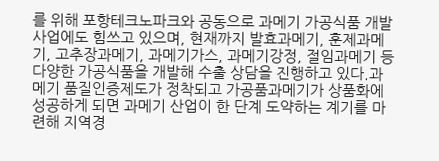를 위해 포항테크노파크와 공동으로 과메기 가공식품 개발 사업에도 힘쓰고 있으며, 현재까지 발효과메기, 훈제과메기, 고추장과메기, 과메기가스, 과메기강정, 절임과메기 등 다양한 가공식품을 개발해 수출 상담을 진행하고 있다.과메기 품질인증제도가 정착되고 가공품과메기가 상품화에 성공하게 되면 과메기 산업이 한 단계 도약하는 계기를 마련해 지역경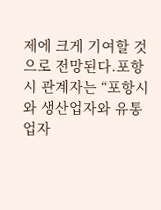제에 크게 기여할 것으로 전망된다.포항시 관계자는 “포항시와 생산업자와 유통업자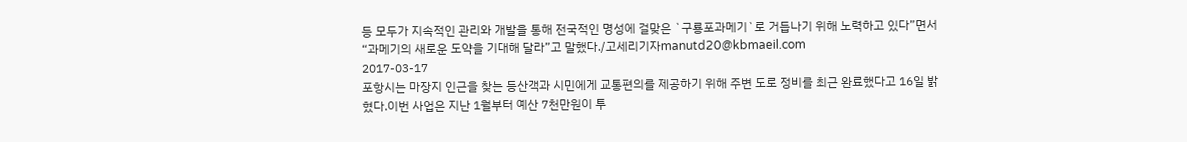등 모두가 지속적인 관리와 개발을 통해 전국적인 명성에 걸맞은 `구룡포과메기`로 거듭나기 위해 노력하고 있다”면서 “과메기의 새로운 도약을 기대해 달라”고 말했다./고세리기자manutd20@kbmaeil.com
2017-03-17
포항시는 마장지 인근을 찾는 등산객과 시민에게 교통편의를 제공하기 위해 주변 도로 정비를 최근 완료했다고 16일 밝혔다.이번 사업은 지난 1월부터 예산 7천만원이 투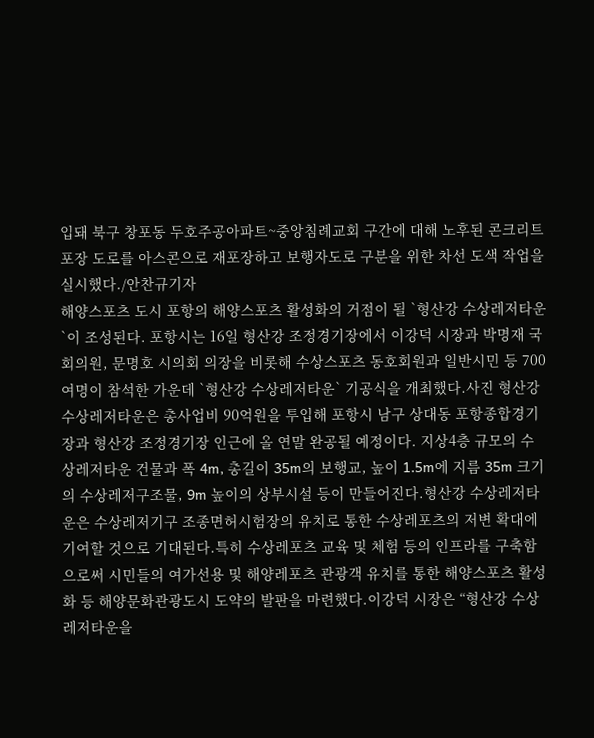입돼 북구 창포동 두호주공아파트~중앙침례교회 구간에 대해 노후된 콘크리트 포장 도로를 아스콘으로 재포장하고 보행자도로 구분을 위한 차선 도색 작업을 실시했다./안찬규기자
해양스포츠 도시 포항의 해양스포츠 활성화의 거점이 될 `형산강 수상레저타운`이 조성된다. 포항시는 16일 형산강 조정경기장에서 이강덕 시장과 박명재 국회의원, 문명호 시의회 의장을 비롯해 수상스포츠 동호회원과 일반시민 등 700여명이 참석한 가운데 `형산강 수상레저타운` 기공식을 개최했다.사진 형산강 수상레저타운은 총사업비 90억원을 투입해 포항시 남구 상대동 포항종합경기장과 형산강 조정경기장 인근에 올 연말 완공될 예정이다. 지상4층 규모의 수상레저타운 건물과 폭 4m, 총길이 35m의 보행교, 높이 1.5m에 지름 35m 크기의 수상레저구조물, 9m 높이의 상부시설 등이 만들어진다.형산강 수상레저타운은 수상레저기구 조종면허시험장의 유치로 통한 수상레포츠의 저변 확대에 기여할 것으로 기대된다.특히 수상레포츠 교육 및 체험 등의 인프라를 구축함으로써 시민들의 여가선용 및 해양레포츠 관광객 유치를 통한 해양스포츠 활성화 등 해양문화관광도시 도약의 발판을 마련했다.이강덕 시장은 “형산강 수상레저타운을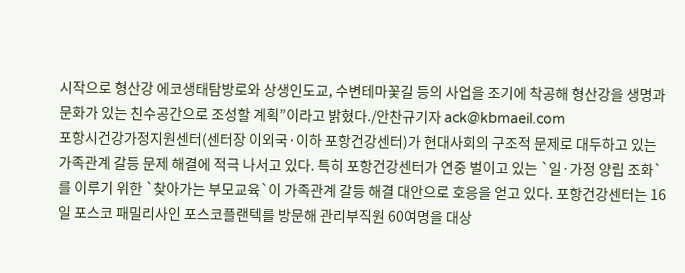시작으로 형산강 에코생태탐방로와 상생인도교, 수변테마꽃길 등의 사업을 조기에 착공해 형산강을 생명과 문화가 있는 친수공간으로 조성할 계획”이라고 밝혔다./안찬규기자 ack@kbmaeil.com
포항시건강가정지원센터(센터장 이외국·이하 포항건강센터)가 현대사회의 구조적 문제로 대두하고 있는 가족관계 갈등 문제 해결에 적극 나서고 있다. 특히 포항건강센터가 연중 벌이고 있는 `일·가정 양립 조화`를 이루기 위한 `찾아가는 부모교육`이 가족관계 갈등 해결 대안으로 호응을 얻고 있다. 포항건강센터는 16일 포스코 패밀리사인 포스코플랜텍를 방문해 관리부직원 60여명을 대상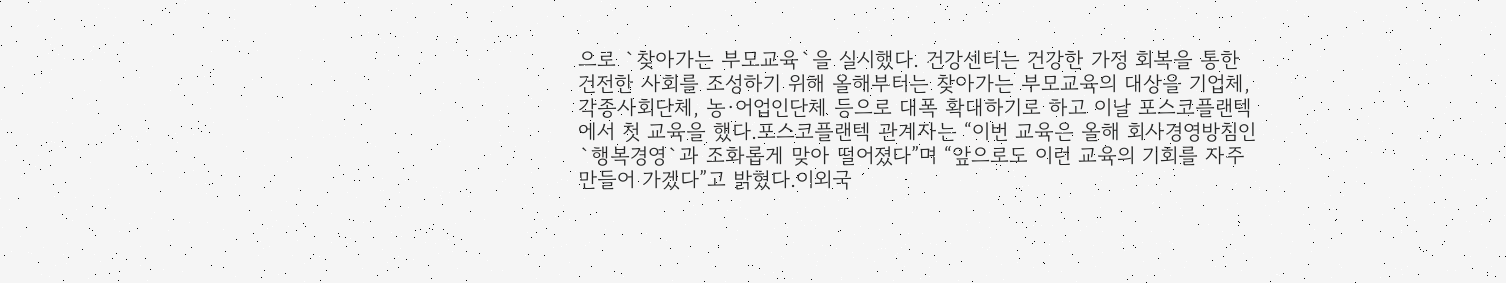으로 `찾아가는 부모교육`을 실시했다. 건강센터는 건강한 가정 회복을 통한 건전한 사회를 조성하기 위해 올해부터는 찾아가는 부모교육의 대상을 기업체, 각종사회단체, 농·어업인단체 등으로 대폭 확대하기로 하고 이날 포스코플랜텍에서 첫 교육을 했다.포스코플랜텍 관계자는 “이번 교육은 올해 회사경영방침인 `행복경영`과 조화롭게 맞아 떨어졌다”며 “앞으로도 이런 교육의 기회를 자주 만들어 가겠다”고 밝혔다.이외국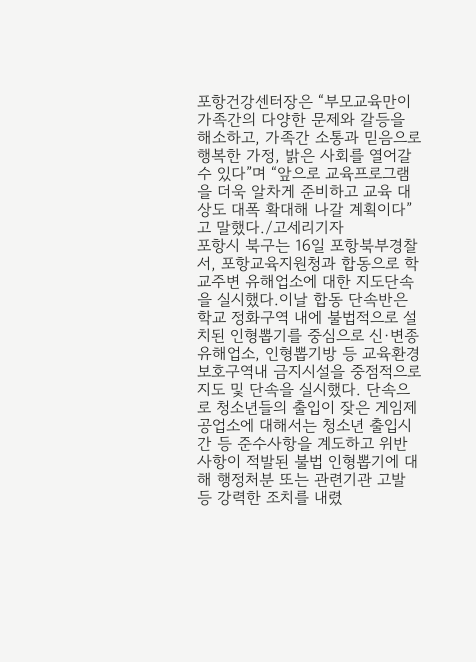포항건강센터장은 “부모교육만이 가족간의 다양한 문제와 갈등을 해소하고, 가족간 소통과 믿음으로 행복한 가정, 밝은 사회를 열어갈 수 있다”며 “앞으로 교육프로그램을 더욱 알차게 준비하고 교육 대상도 대폭 확대해 나갈 계획이다”고 말했다./고세리기자
포항시 북구는 16일 포항북부경찰서, 포항교육지원청과 합동으로 학교주변 유해업소에 대한 지도단속을 실시했다.이날 합동 단속반은 학교 정화구역 내에 불법적으로 설치된 인형뽑기를 중심으로 신·변종 유해업소, 인형뽑기방 등 교육환경 보호구역내 금지시설을 중점적으로 지도 및 단속을 실시했다. 단속으로 청소년들의 출입이 잦은 게임제공업소에 대해서는 청소년 출입시간 등 준수사항을 계도하고 위반사항이 적발된 불법 인형뽑기에 대해 행정처분 또는 관련기관 고발 등 강력한 조치를 내렸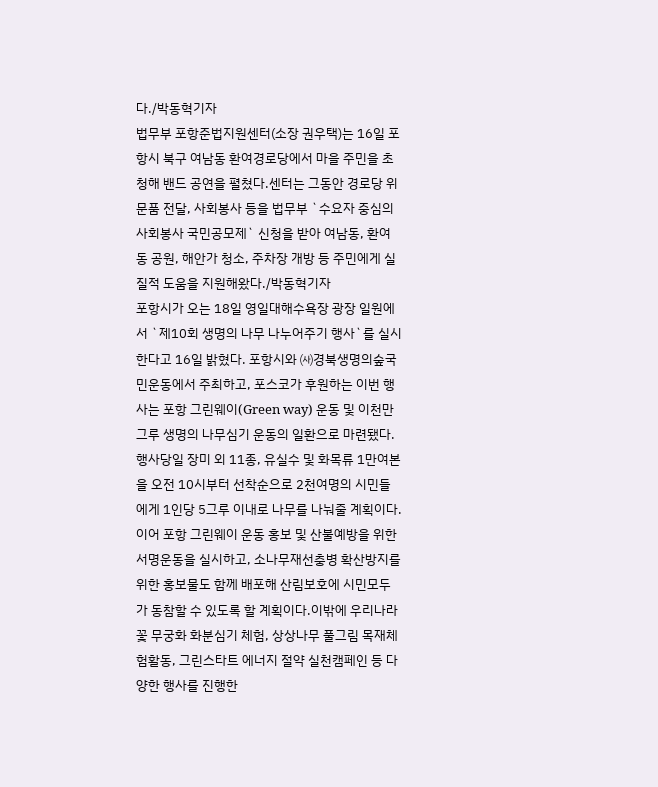다./박동혁기자
법무부 포항준법지원센터(소장 권우택)는 16일 포항시 북구 여남동 환여경로당에서 마을 주민을 초청해 밴드 공연을 펼쳤다.센터는 그동안 경로당 위문품 전달, 사회봉사 등을 법무부 `수요자 중심의 사회봉사 국민공모제` 신청을 받아 여남동, 환여동 공원, 해안가 청소, 주차장 개방 등 주민에게 실질적 도움을 지원해왔다./박동혁기자
포항시가 오는 18일 영일대해수욕장 광장 일원에서 `제10회 생명의 나무 나누어주기 행사`를 실시한다고 16일 밝혔다. 포항시와 ㈔경북생명의숲국민운동에서 주최하고, 포스코가 후원하는 이번 행사는 포항 그린웨이(Green way) 운동 및 이천만 그루 생명의 나무심기 운동의 일환으로 마련됐다.행사당일 장미 외 11종, 유실수 및 화목류 1만여본을 오전 10시부터 선착순으로 2천여명의 시민들에게 1인당 5그루 이내로 나무를 나눠줄 계획이다. 이어 포항 그린웨이 운동 홍보 및 산불예방을 위한 서명운동을 실시하고, 소나무재선충병 확산방지를 위한 홍보물도 함께 배포해 산림보호에 시민모두가 동참할 수 있도록 할 계획이다.이밖에 우리나라꽃 무궁화 화분심기 체험, 상상나무 풀그림 목재체험활동, 그린스타트 에너지 절약 실천캠페인 등 다양한 행사를 진행한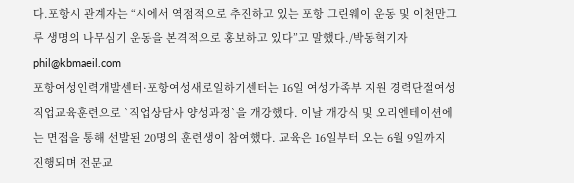다.포항시 관계자는 “시에서 역점적으로 추진하고 있는 포항 그린웨이 운동 및 이천만그루 생명의 나무심기 운동을 본격적으로 홍보하고 있다”고 말했다./박동혁기자 phil@kbmaeil.com
포항여성인력개발센터·포항여성새로일하기센터는 16일 여성가족부 지원 경력단절여성 직업교육훈련으로 `직업상담사 양성과정`을 개강했다. 이날 개강식 및 오리엔테이션에는 면접을 통해 선발된 20명의 훈련생이 참여했다. 교육은 16일부터 오는 6월 9일까지 진행되며 전문교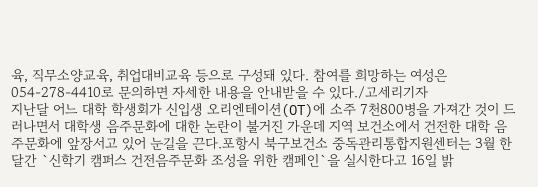육, 직무소양교육, 취업대비교육 등으로 구성돼 있다. 참여를 희망하는 여성은 054-278-4410로 문의하면 자세한 내용을 안내받을 수 있다./고세리기자
지난달 어느 대학 학생회가 신입생 오리엔테이션(OT)에 소주 7천800병을 가져간 것이 드러나면서 대학생 음주문화에 대한 논란이 불거진 가운데 지역 보건소에서 건전한 대학 음주문화에 앞장서고 있어 눈길을 끈다.포항시 북구보건소 중독관리통합지원센터는 3월 한 달간 `신학기 캠퍼스 건전음주문화 조성을 위한 캠페인`을 실시한다고 16일 밝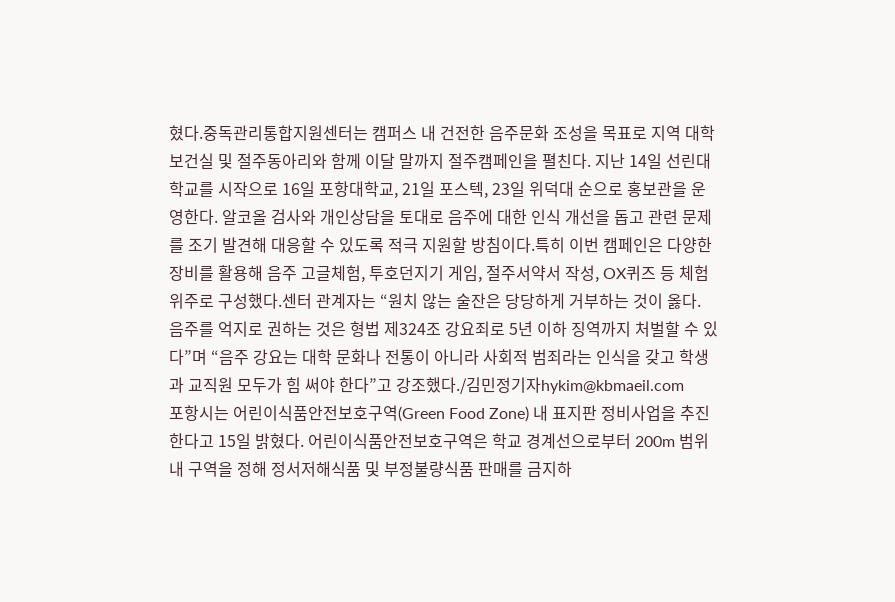혔다.중독관리통합지원센터는 캠퍼스 내 건전한 음주문화 조성을 목표로 지역 대학 보건실 및 절주동아리와 함께 이달 말까지 절주캠페인을 펼친다. 지난 14일 선린대학교를 시작으로 16일 포항대학교, 21일 포스텍, 23일 위덕대 순으로 홍보관을 운영한다. 알코올 검사와 개인상담을 토대로 음주에 대한 인식 개선을 돕고 관련 문제를 조기 발견해 대응할 수 있도록 적극 지원할 방침이다.특히 이번 캠페인은 다양한 장비를 활용해 음주 고글체험, 투호던지기 게임, 절주서약서 작성, OX퀴즈 등 체험 위주로 구성했다.센터 관계자는 “원치 않는 술잔은 당당하게 거부하는 것이 옳다. 음주를 억지로 권하는 것은 형법 제324조 강요죄로 5년 이하 징역까지 처벌할 수 있다”며 “음주 강요는 대학 문화나 전통이 아니라 사회적 범죄라는 인식을 갖고 학생과 교직원 모두가 힘 써야 한다”고 강조했다./김민정기자hykim@kbmaeil.com
포항시는 어린이식품안전보호구역(Green Food Zone) 내 표지판 정비사업을 추진한다고 15일 밝혔다. 어린이식품안전보호구역은 학교 경계선으로부터 200m 범위 내 구역을 정해 정서저해식품 및 부정불량식품 판매를 금지하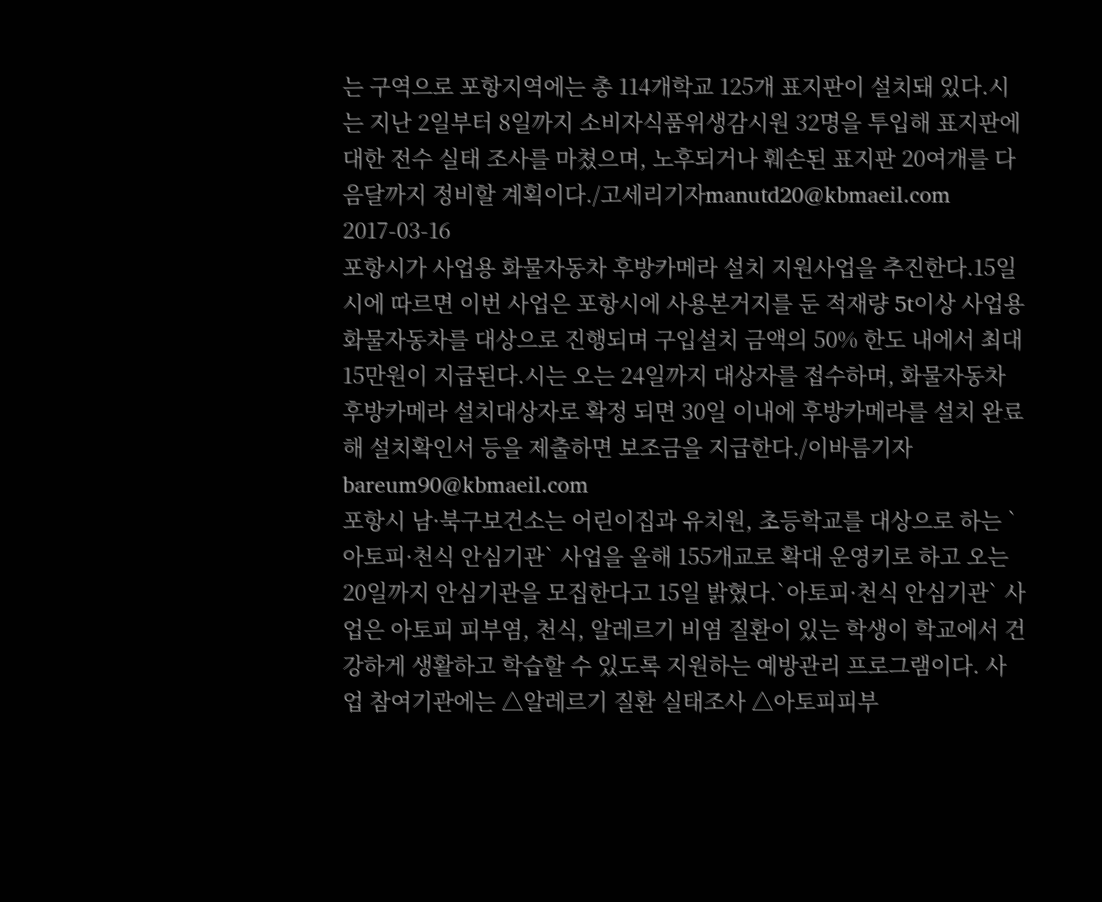는 구역으로 포항지역에는 총 114개학교 125개 표지판이 설치돼 있다.시는 지난 2일부터 8일까지 소비자식품위생감시원 32명을 투입해 표지판에 대한 전수 실태 조사를 마쳤으며, 노후되거나 훼손된 표지판 20여개를 다음달까지 정비할 계획이다./고세리기자manutd20@kbmaeil.com
2017-03-16
포항시가 사업용 화물자동차 후방카메라 설치 지원사업을 추진한다.15일 시에 따르면 이번 사업은 포항시에 사용본거지를 둔 적재량 5t이상 사업용 화물자동차를 대상으로 진행되며 구입설치 금액의 50% 한도 내에서 최대 15만원이 지급된다.시는 오는 24일까지 대상자를 접수하며, 화물자동차 후방카메라 설치대상자로 확정 되면 30일 이내에 후방카메라를 설치 완료해 설치확인서 등을 제출하면 보조금을 지급한다./이바름기자bareum90@kbmaeil.com
포항시 남·북구보건소는 어린이집과 유치원, 초등학교를 대상으로 하는 `아토피·천식 안심기관` 사업을 올해 155개교로 확대 운영키로 하고 오는 20일까지 안심기관을 모집한다고 15일 밝혔다.`아토피·천식 안심기관` 사업은 아토피 피부염, 천식, 알레르기 비염 질환이 있는 학생이 학교에서 건강하게 생활하고 학습할 수 있도록 지원하는 예방관리 프로그램이다. 사업 참여기관에는 △알레르기 질환 실태조사 △아토피피부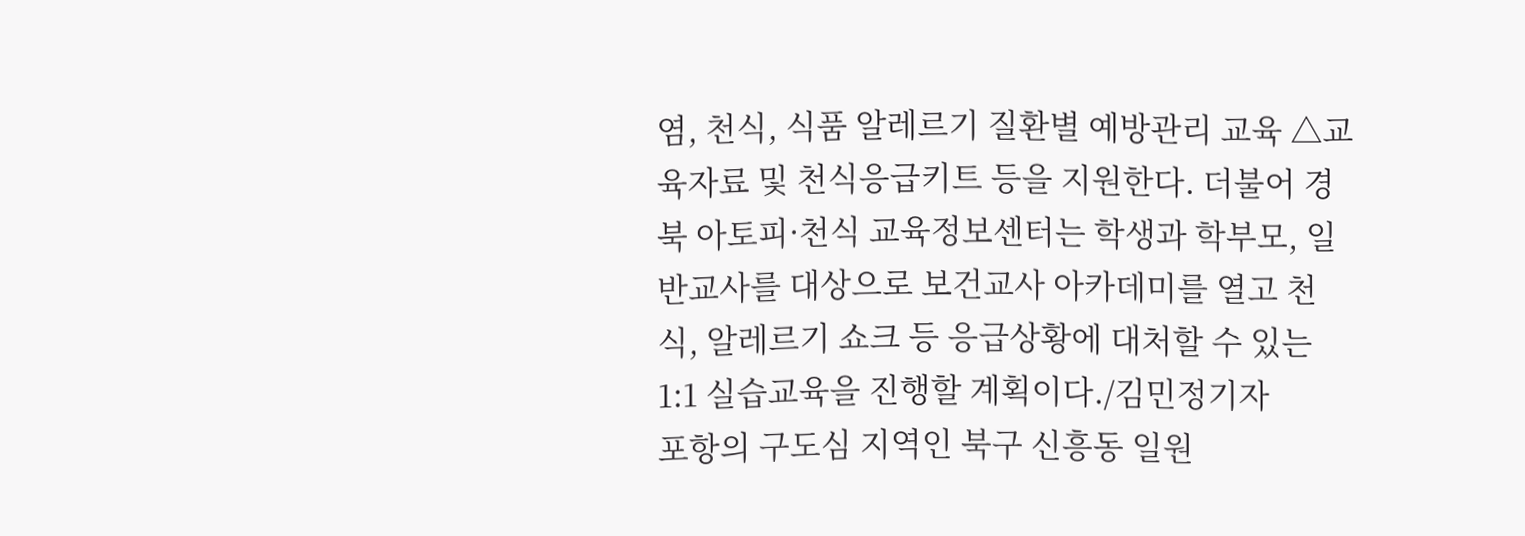염, 천식, 식품 알레르기 질환별 예방관리 교육 △교육자료 및 천식응급키트 등을 지원한다. 더불어 경북 아토피·천식 교육정보센터는 학생과 학부모, 일반교사를 대상으로 보건교사 아카데미를 열고 천식, 알레르기 쇼크 등 응급상황에 대처할 수 있는 1:1 실습교육을 진행할 계획이다./김민정기자
포항의 구도심 지역인 북구 신흥동 일원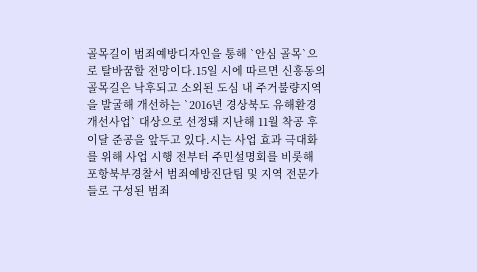골목길이 범죄예방디자인을 통해 `안심 골목`으로 탈바꿈할 전망이다.15일 시에 따르면 신흥동의 골목길은 낙후되고 소외된 도심 내 주거불량지역을 발굴해 개선하는 `2016년 경상북도 유해환경 개선사업` 대상으로 선정돼 지난해 11월 착공 후 이달 준공을 앞두고 있다.시는 사업 효과 극대화를 위해 사업 시행 전부터 주민설명회를 비롯해 포항북부경찰서 범죄예방진단팀 및 지역 전문가들로 구성된 범죄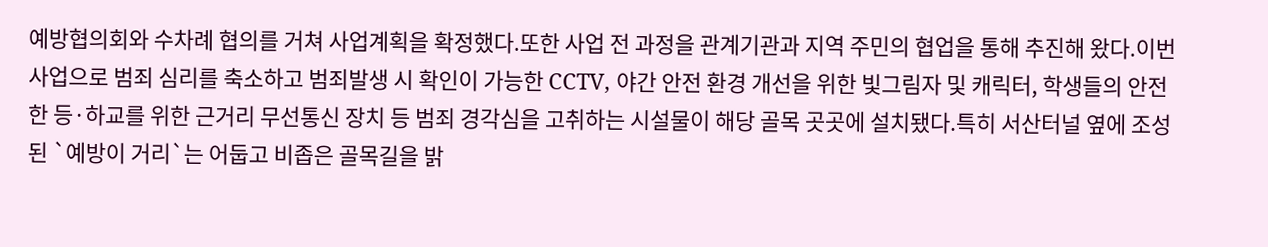예방협의회와 수차례 협의를 거쳐 사업계획을 확정했다.또한 사업 전 과정을 관계기관과 지역 주민의 협업을 통해 추진해 왔다.이번 사업으로 범죄 심리를 축소하고 범죄발생 시 확인이 가능한 CCTV, 야간 안전 환경 개선을 위한 빛그림자 및 캐릭터, 학생들의 안전한 등·하교를 위한 근거리 무선통신 장치 등 범죄 경각심을 고취하는 시설물이 해당 골목 곳곳에 설치됐다.특히 서산터널 옆에 조성된 `예방이 거리`는 어둡고 비좁은 골목길을 밝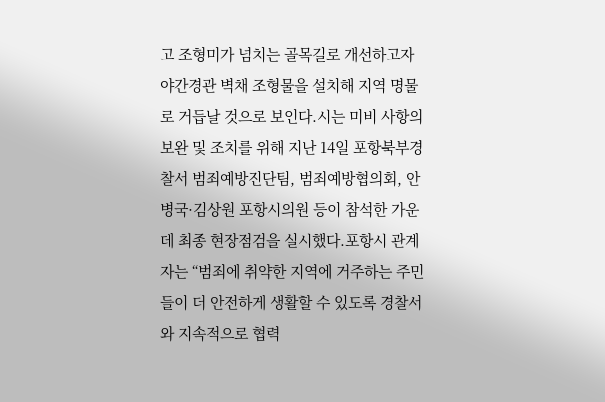고 조형미가 넘치는 골목길로 개선하고자 야간경관 벽채 조형물을 설치해 지역 명물로 거듭날 것으로 보인다.시는 미비 사항의 보완 및 조치를 위해 지난 14일 포항북부경찰서 범죄예방진단팀, 범죄예방협의회, 안병국·김상원 포항시의원 등이 참석한 가운데 최종 현장점검을 실시했다.포항시 관계자는 “범죄에 취약한 지역에 거주하는 주민들이 더 안전하게 생활할 수 있도록 경찰서와 지속적으로 협력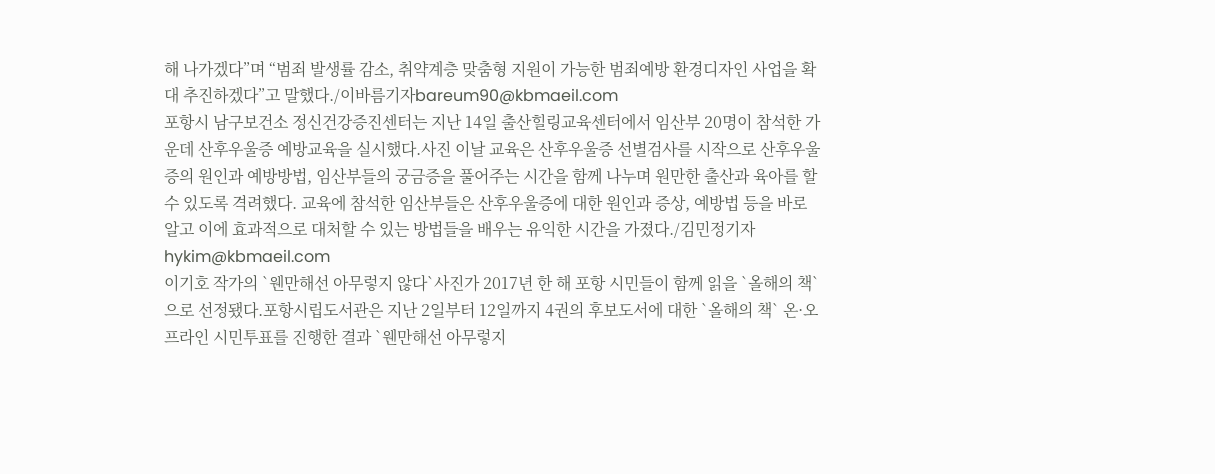해 나가겠다”며 “범죄 발생률 감소, 취약계층 맞춤형 지원이 가능한 범죄예방 환경디자인 사업을 확대 추진하겠다”고 말했다./이바름기자bareum90@kbmaeil.com
포항시 남구보건소 정신건강증진센터는 지난 14일 출산힐링교육센터에서 임산부 20명이 참석한 가운데 산후우울증 예방교육을 실시했다.사진 이날 교육은 산후우울증 선별검사를 시작으로 산후우울증의 원인과 예방방법, 임산부들의 궁금증을 풀어주는 시간을 함께 나누며 원만한 출산과 육아를 할 수 있도록 격려했다. 교육에 참석한 임산부들은 산후우울증에 대한 원인과 증상, 예방법 등을 바로 알고 이에 효과적으로 대처할 수 있는 방법들을 배우는 유익한 시간을 가졌다./김민정기자hykim@kbmaeil.com
이기호 작가의 `웬만해선 아무렇지 않다`사진가 2017년 한 해 포항 시민들이 함께 읽을 `올해의 책`으로 선정됐다.포항시립도서관은 지난 2일부터 12일까지 4권의 후보도서에 대한 `올해의 책` 온·오프라인 시민투표를 진행한 결과 `웬만해선 아무렇지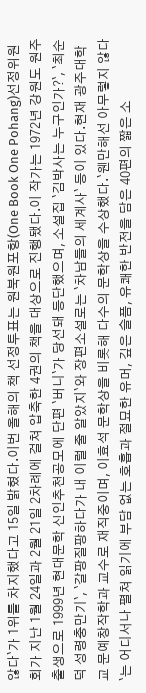않다`가 1위를 차지했다고 15일 밝혔다.이번 올해의 책 선정투표는 원북원포항(One Book One Pohang)선정위원회가 지난 1월 24일과 2월 21일 2차례에 걸쳐 압축한 4권의 책을 대상으로 진행됐다.이 작가는 1972년 강원도 원주 출생으로 1999년 현대문학 신인추천공모에 단편 `버니`가 당선돼 등단했으며, 소설집 `김박사는 누구인가?`, `최순덕 성령충만기`, `갈팡질팡하다가 내 이럴 줄 알았지`와 장편소설로는 `차남들의 세계사` 등이 있다.현재 광주대학교 문예창작학과 교수로 재직중이며, 이효석 문학상을 비롯해 다수의 문학상을 수상했다.`웬만해선 아무렇지 않다`는 어디서나 펼쳐 읽기에 부담 없는 호흡과 절묘한 유머, 깊은 슬픔, 유쾌한 반전을 담은 40편의 짧은 소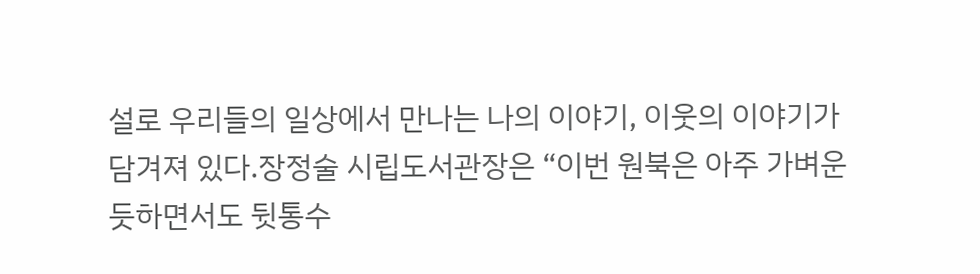설로 우리들의 일상에서 만나는 나의 이야기, 이웃의 이야기가 담겨져 있다.장정술 시립도서관장은 “이번 원북은 아주 가벼운 듯하면서도 뒷통수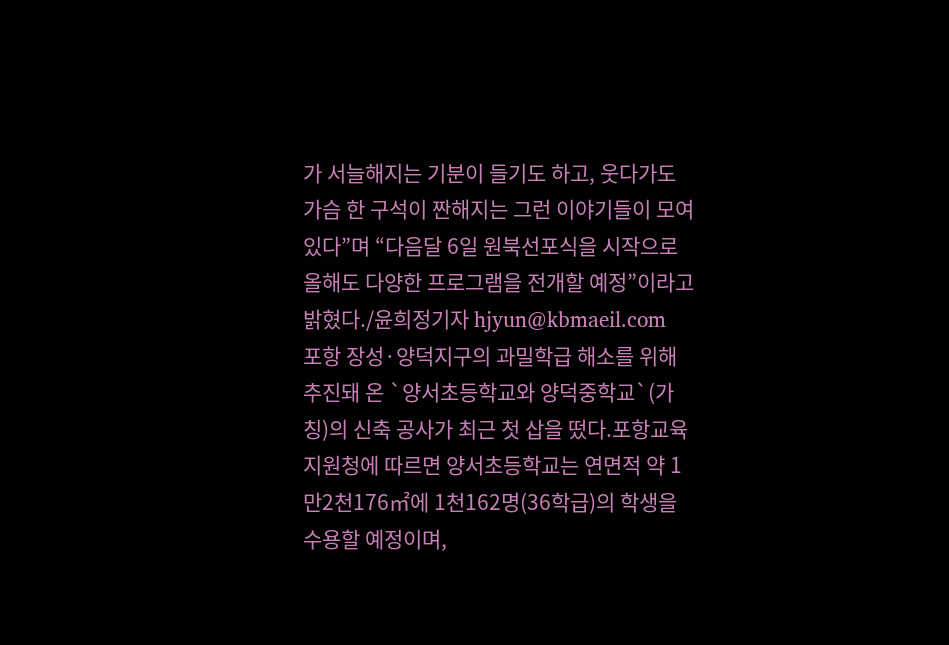가 서늘해지는 기분이 들기도 하고, 웃다가도 가슴 한 구석이 짠해지는 그런 이야기들이 모여 있다”며 “다음달 6일 원북선포식을 시작으로 올해도 다양한 프로그램을 전개할 예정”이라고 밝혔다./윤희정기자 hjyun@kbmaeil.com
포항 장성·양덕지구의 과밀학급 해소를 위해 추진돼 온 `양서초등학교와 양덕중학교`(가칭)의 신축 공사가 최근 첫 삽을 떴다.포항교육지원청에 따르면 양서초등학교는 연면적 약 1만2천176㎡에 1천162명(36학급)의 학생을 수용할 예정이며,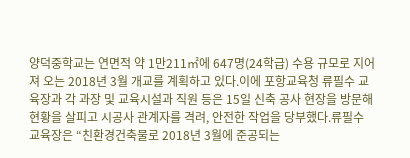양덕중학교는 연면적 약 1만211㎡에 647명(24학급) 수용 규모로 지어져 오는 2018년 3월 개교를 계획하고 있다.이에 포항교육청 류필수 교육장과 각 과장 및 교육시설과 직원 등은 15일 신축 공사 현장을 방문해 현황을 살피고 시공사 관계자를 격려, 안전한 작업을 당부했다.류필수 교육장은 “친환경건축물로 2018년 3월에 준공되는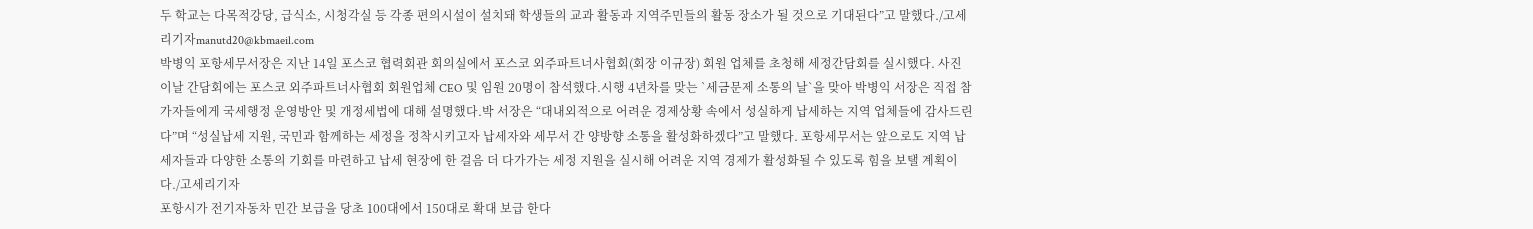두 학교는 다목적강당, 급식소, 시청각실 등 각종 편의시설이 설치돼 학생들의 교과 활동과 지역주민들의 활동 장소가 될 것으로 기대된다”고 말했다./고세리기자manutd20@kbmaeil.com
박병익 포항세무서장은 지난 14일 포스코 협력회관 회의실에서 포스코 외주파트너사협회(회장 이규장) 회원 업체를 초청해 세정간담회를 실시했다. 사진 이날 간담회에는 포스코 외주파트너사협회 회원업체 CEO 및 임원 20명이 참석했다.시행 4년차를 맞는 `세금문제 소통의 날`을 맞아 박병익 서장은 직접 참가자들에게 국세행정 운영방안 및 개정세법에 대해 설명했다.박 서장은 “대내외적으로 어려운 경제상황 속에서 성실하게 납세하는 지역 업체들에 감사드린다”며 “성실납세 지원, 국민과 함께하는 세정을 정착시키고자 납세자와 세무서 간 양방향 소통을 활성화하겠다”고 말했다. 포항세무서는 앞으로도 지역 납세자들과 다양한 소통의 기회를 마련하고 납세 현장에 한 걸음 더 다가가는 세정 지원을 실시해 어려운 지역 경제가 활성화될 수 있도록 힘을 보탤 계획이다./고세리기자
포항시가 전기자동차 민간 보급을 당초 100대에서 150대로 확대 보급 한다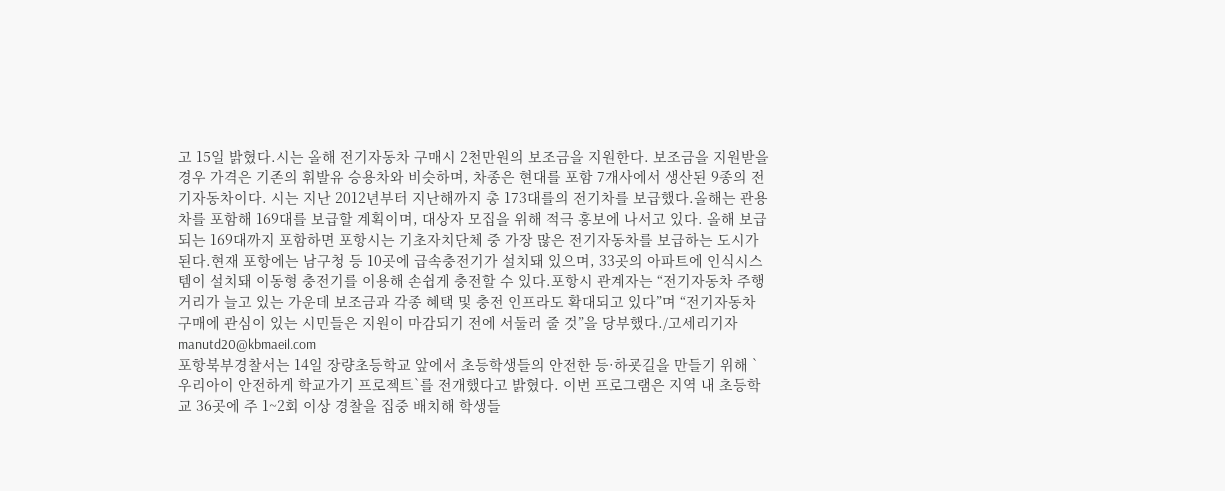고 15일 밝혔다.시는 올해 전기자동차 구매시 2천만원의 보조금을 지원한다. 보조금을 지원받을 경우 가격은 기존의 휘발유 승용차와 비슷하며, 차종은 현대를 포함 7개사에서 생산된 9종의 전기자동차이다. 시는 지난 2012년부터 지난해까지 총 173대를의 전기차를 보급했다.올해는 관용차를 포함해 169대를 보급할 계획이며, 대상자 모집을 위해 적극 홍보에 나서고 있다. 올해 보급되는 169대까지 포함하면 포항시는 기초자치단체 중 가장 많은 전기자동차를 보급하는 도시가 된다.현재 포항에는 남구청 등 10곳에 급속충전기가 설치돼 있으며, 33곳의 아파트에 인식시스템이 설치돼 이동형 충전기를 이용해 손쉽게 충전할 수 있다.포항시 관계자는 “전기자동차 주행거리가 늘고 있는 가운데 보조금과 각종 혜택 및 충전 인프라도 확대되고 있다”며 “전기자동차 구매에 관심이 있는 시민들은 지원이 마감되기 전에 서둘러 줄 것”을 당부했다./고세리기자manutd20@kbmaeil.com
포항북부경찰서는 14일 장량초등학교 앞에서 초등학생들의 안전한 등·하굣길을 만들기 위해 `우리아이 안전하게 학교가기 프로젝트`를 전개했다고 밝혔다. 이번 프로그램은 지역 내 초등학교 36곳에 주 1~2회 이상 경찰을 집중 배치해 학생들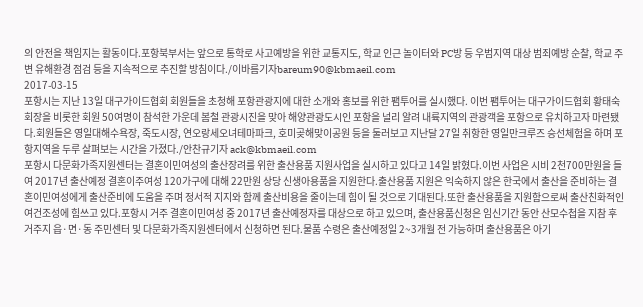의 안전을 책임지는 활동이다.포항북부서는 앞으로 통학로 사고예방을 위한 교통지도, 학교 인근 놀이터와 PC방 등 우범지역 대상 범죄예방 순찰, 학교 주변 유해환경 점검 등을 지속적으로 추진할 방침이다./이바름기자bareum90@kbmaeil.com
2017-03-15
포항시는 지난 13일 대구가이드협회 회원들을 초청해 포항관광지에 대한 소개와 홍보를 위한 팸투어를 실시했다. 이번 팸투어는 대구가이드협회 황태숙 회장을 비롯한 회원 50여명이 참석한 가운데 봄철 관광시진을 맞아 해양관광도시인 포항을 널리 알려 내륙지역의 관광객을 포항으로 유치하고자 마련됐다.회원들은 영일대해수욕장, 죽도시장, 연오랑세오녀테마파크, 호미곶해맞이공원 등을 둘러보고 지난달 27일 취항한 영일만크루즈 승선체험을 하며 포항지역을 두루 살펴보는 시간을 가졌다./안찬규기자 ack@kbmaeil.com
포항시 다문화가족지원센터는 결혼이민여성의 출산장려를 위한 출산용품 지원사업을 실시하고 있다고 14일 밝혔다.이번 사업은 시비 2천700만원을 들여 2017년 출산예정 결혼이주여성 120가구에 대해 22만원 상당 신생아용품을 지원한다.출산용품 지원은 익숙하지 않은 한국에서 출산을 준비하는 결혼이민여성에게 출산준비에 도움을 주며 정서적 지지와 함께 출산비용을 줄이는데 힘이 될 것으로 기대된다.또한 출산용품을 지원함으로써 출산친화적인 여건조성에 힘쓰고 있다.포항시 거주 결혼이민여성 중 2017년 출산예정자를 대상으로 하고 있으며, 출산용품신청은 임신기간 동안 산모수첩을 지참 후 거주지 읍·면·동 주민센터 및 다문화가족지원센터에서 신청하면 된다.물품 수령은 출산예정일 2~3개월 전 가능하며 출산용품은 아기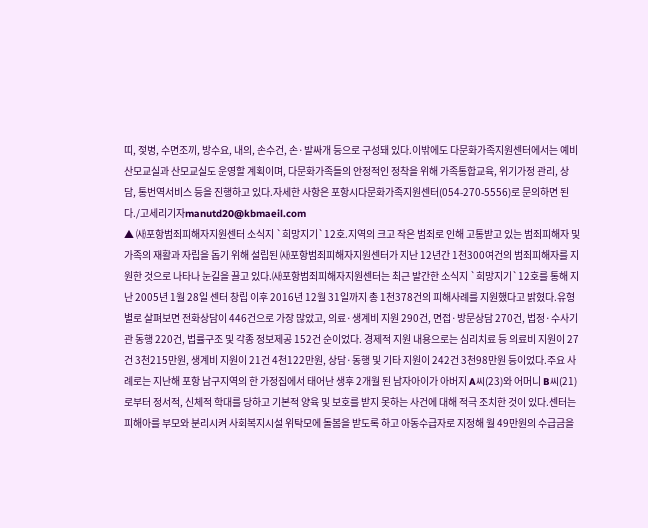띠, 젖병, 수면조끼, 방수요, 내의, 손수건, 손·발싸개 등으로 구성돼 있다.이밖에도 다문화가족지원센터에서는 예비산모교실과 산모교실도 운영할 계획이며, 다문화가족들의 안정적인 정착을 위해 가족통합교육, 위기가정 관리, 상담, 통번역서비스 등을 진행하고 있다.자세한 사항은 포항시다문화가족지원센터(054-270-5556)로 문의하면 된다./고세리기자manutd20@kbmaeil.com
▲ ㈔포항범죄피해자지원센터 소식지 `희망지기`12호.지역의 크고 작은 범죄로 인해 고통받고 있는 범죄피해자 및 가족의 재활과 자립을 돕기 위해 설립된 ㈔포항범죄피해자지원센터가 지난 12년간 1천300여건의 범죄피해자를 지원한 것으로 나타나 눈길을 끌고 있다.㈔포항범죄피해자지원센터는 최근 발간한 소식지 `희망지기`12호를 통해 지난 2005년 1월 28일 센터 창립 이후 2016년 12월 31일까지 총 1천378건의 피해사례를 지원했다고 밝혔다.유형별로 살펴보면 전화상담이 446건으로 가장 많았고, 의료·생계비 지원 290건, 면접·방문상담 270건, 법정·수사기관 동행 220건, 법률구조 및 각종 정보제공 152건 순이었다. 경제적 지원 내용으로는 심리치료 등 의료비 지원이 27건 3천215만원, 생계비 지원이 21건 4천122만원, 상담·동행 및 기타 지원이 242건 3천98만원 등이었다.주요 사례로는 지난해 포항 남구지역의 한 가정집에서 태어난 생후 2개월 된 남자아이가 아버지 A씨(23)와 어머니 B씨(21)로부터 정서적, 신체적 학대를 당하고 기본적 양육 및 보호를 받지 못하는 사건에 대해 적극 조치한 것이 있다.센터는 피해아를 부모와 분리시켜 사회복지시설 위탁모에 돌봄을 받도록 하고 아동수급자로 지정해 월 49만원의 수급금을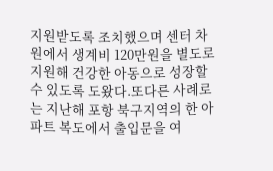지원받도록 조치했으며 센터 차원에서 생계비 120만원을 별도로 지원해 건강한 아동으로 성장할 수 있도록 도왔다.또다른 사례로는 지난해 포항 북구지역의 한 아파트 복도에서 출입문을 여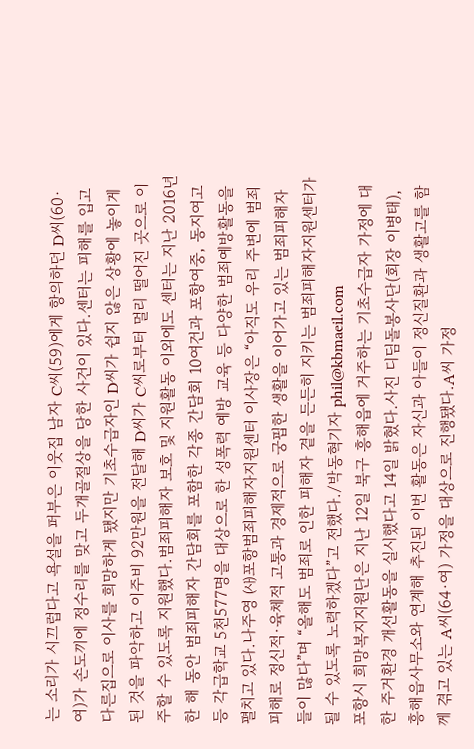는 소리가 시끄럽다고 욕설을 퍼부은 이웃집 남자 C씨(59)에게 항의하던 D씨(60·여)가 손도끼에 정수리를 맞고 두개골절상을 당한 사건이 있다.센터는 피해를 입고 다른집으로 이사를 희망하게 됐지만 기초수급자인 D씨가 쉽지 않은 상황에 놓이게 된 것을 파악하고 이주비 92만원을 전달해 D씨가 C씨로부터 멀리 떨어진 곳으로 이주할 수 있도록 지원했다.범죄피해자 보호 및 지원활동 이외에도 센터는 지난 2016년 한 해 동안 범죄피해자 간담회를 포함한 각종 간담회 10여건과 포항여중, 동지여고 등 각급학교 5천577명을 대상으로 한 성폭력 예방 교육 등 다양한 범죄예방활동을 펼치고 있다.나주영 ㈔포항범죄피해자지원센터 이사장은 “아직도 우리 주변에 범죄 피해로 정신적·육체적 고통과 경제적으로 궁핍한 생활을 이어가고 있는 범죄피해자들이 많다”며 “올해도 범죄로 인한 피해자 곁을 든든히 지키는 범죄피해자지원센터가 될 수 있도록 노력하겠다”고 전했다./박동혁기자 phil@kbmaeil.com
포항시 희망복지지원단은 지난 12일 북구 흥해읍에 거주하는 기초수급자 가정에 대한 주거환경 개선활동을 실시했다고 14일 밝혔다.사진 디딤돌봉사단(회장 이병태), 흥해읍사무소와 연계해 추진된 이번 활동은 자신과 아들이 정신질환과 생활고를 함께 겪고 있는 A씨(64·여) 가정을 대상으로 진행됐다.A씨 가정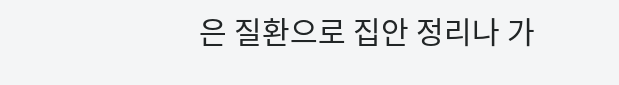은 질환으로 집안 정리나 가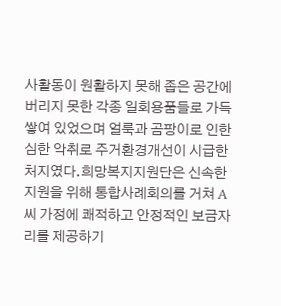사활동이 원활하지 못해 좁은 공간에 버리지 못한 각종 일회용품들로 가득 쌓여 있었으며 얼룩과 곰팡이로 인한 심한 악취로 주거환경개선이 시급한 처지였다.희망복지지원단은 신속한 지원을 위해 통합사례회의를 거쳐 A씨 가정에 쾌적하고 안정적인 보금자리를 제공하기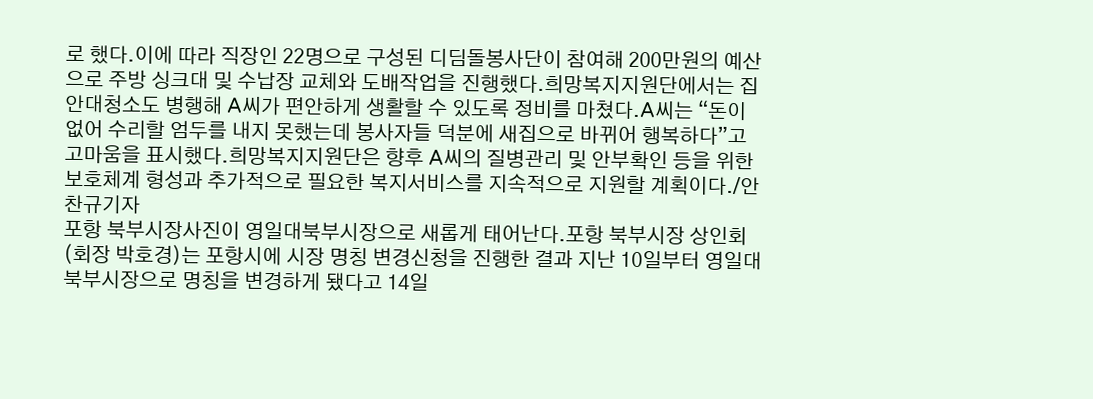로 했다.이에 따라 직장인 22명으로 구성된 디딤돌봉사단이 참여해 200만원의 예산으로 주방 싱크대 및 수납장 교체와 도배작업을 진행했다.희망복지지원단에서는 집안대청소도 병행해 A씨가 편안하게 생활할 수 있도록 정비를 마쳤다.A씨는 “돈이 없어 수리할 엄두를 내지 못했는데 봉사자들 덕분에 새집으로 바뀌어 행복하다”고 고마움을 표시했다.희망복지지원단은 향후 A씨의 질병관리 및 안부확인 등을 위한 보호체계 형성과 추가적으로 필요한 복지서비스를 지속적으로 지원할 계획이다./안찬규기자
포항 북부시장사진이 영일대북부시장으로 새롭게 태어난다.포항 북부시장 상인회(회장 박호경)는 포항시에 시장 명칭 변경신청을 진행한 결과 지난 10일부터 영일대북부시장으로 명칭을 변경하게 됐다고 14일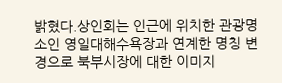밝혔다.상인회는 인근에 위치한 관광명소인 영일대해수욕장과 연계한 명칭 변경으로 북부시장에 대한 이미지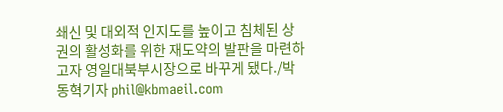쇄신 및 대외적 인지도를 높이고 침체된 상권의 활성화를 위한 재도약의 발판을 마련하고자 영일대북부시장으로 바꾸게 됐다./박동혁기자 phil@kbmaeil.com